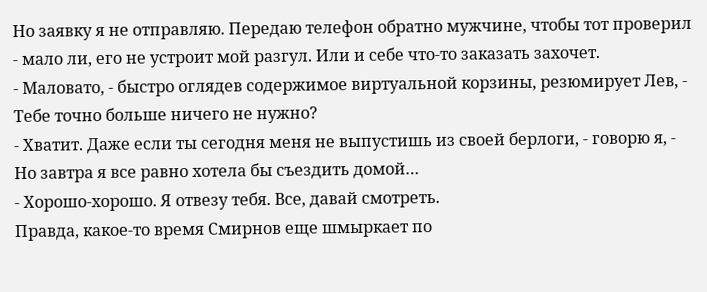Но заявку я не отправляю. Передаю телефон обратно мужчине, чтобы тот проверил - мало ли, его не устроит мой разгул. Или и себе что-то заказать захочет.
- Маловато, - быстро оглядев содержимое виртуальной корзины, резюмирует Лев, - Тебе точно больше ничего не нужно?
- Хватит. Даже если ты сегодня меня не выпустишь из своей берлоги, - говорю я, - Но завтра я все равно хотела бы съездить домой…
- Хорошо-хорошо. Я отвезу тебя. Все, давай смотреть.
Правда, какое-то время Смирнов еще шмыркает по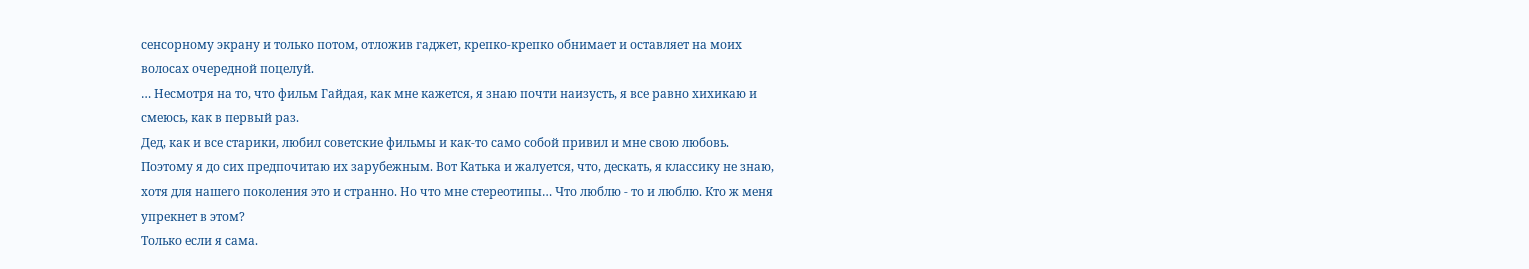сенсорному экрану и только потом, отложив гаджет, крепко-крепко обнимает и оставляет на моих волосах очередной поцелуй.
… Несмотря на то, что фильм Гайдая, как мне кажется, я знаю почти наизусть, я все равно хихикаю и смеюсь, как в первый раз.
Дед, как и все старики, любил советские фильмы и как-то само собой привил и мне свою любовь. Поэтому я до сих предпочитаю их зарубежным. Вот Катька и жалуется, что, дескать, я классику не знаю, хотя для нашего поколения это и странно. Но что мне стереотипы… Что люблю - то и люблю. Кто ж меня упрекнет в этом?
Только если я сама.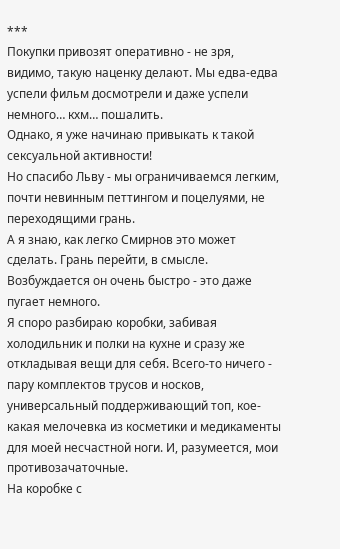***
Покупки привозят оперативно - не зря, видимо, такую наценку делают. Мы едва-едва успели фильм досмотрели и даже успели немного… кхм… пошалить.
Однако, я уже начинаю привыкать к такой сексуальной активности!
Но спасибо Льву - мы ограничиваемся легким, почти невинным петтингом и поцелуями, не переходящими грань.
А я знаю, как легко Смирнов это может сделать. Грань перейти, в смысле. Возбуждается он очень быстро - это даже пугает немного.
Я споро разбираю коробки, забивая холодильник и полки на кухне и сразу же откладывая вещи для себя. Всего-то ничего - пару комплектов трусов и носков, универсальный поддерживающий топ, кое-какая мелочевка из косметики и медикаменты для моей несчастной ноги. И, разумеется, мои противозачаточные.
На коробке с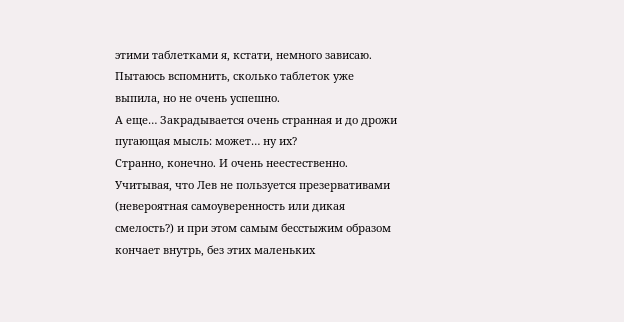этими таблетками я, кстати, немного зависаю. Пытаюсь вспомнить, сколько таблеток уже выпила, но не очень успешно.
А еще… Закрадывается очень странная и до дрожи пугающая мысль: может… ну их?
Странно, конечно. И очень неестественно. Учитывая, что Лев не пользуется презервативами (невероятная самоуверенность или дикая смелость?) и при этом самым бесстыжим образом кончает внутрь, без этих маленьких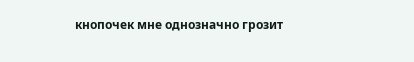кнопочек мне однозначно грозит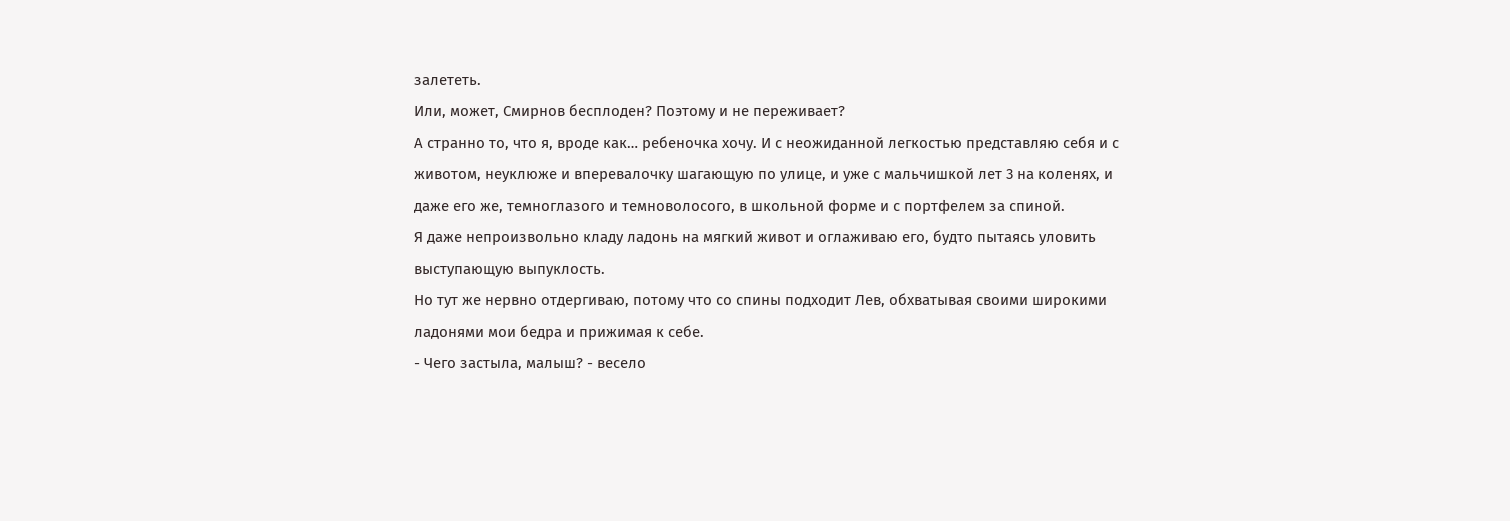залететь.
Или, может, Смирнов бесплоден? Поэтому и не переживает?
А странно то, что я, вроде как… ребеночка хочу. И с неожиданной легкостью представляю себя и с животом, неуклюже и вперевалочку шагающую по улице, и уже с мальчишкой лет 3 на коленях, и даже его же, темноглазого и темноволосого, в школьной форме и с портфелем за спиной.
Я даже непроизвольно кладу ладонь на мягкий живот и оглаживаю его, будто пытаясь уловить выступающую выпуклость.
Но тут же нервно отдергиваю, потому что со спины подходит Лев, обхватывая своими широкими ладонями мои бедра и прижимая к себе.
- Чего застыла, малыш? - весело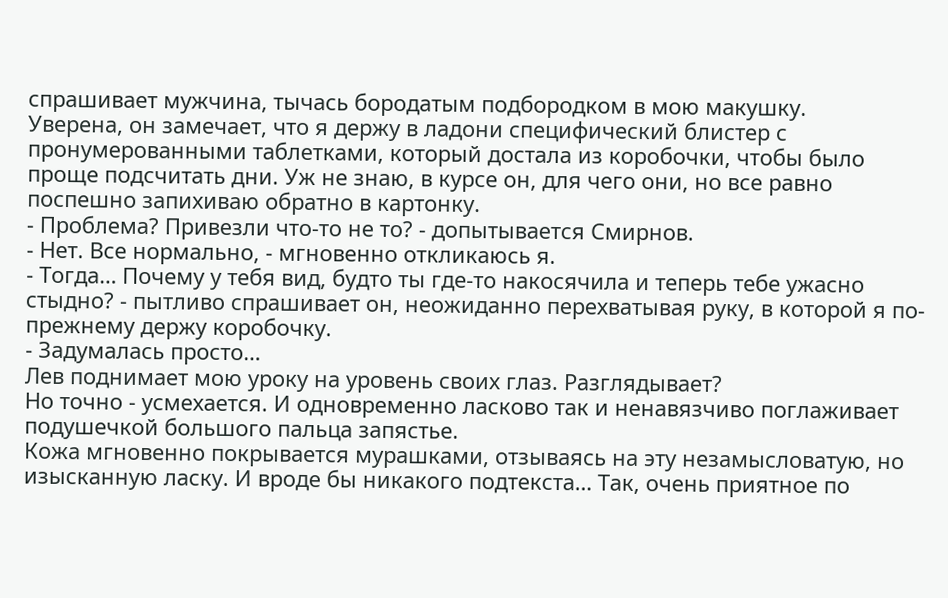спрашивает мужчина, тычась бородатым подбородком в мою макушку.
Уверена, он замечает, что я держу в ладони специфический блистер с пронумерованными таблетками, который достала из коробочки, чтобы было проще подсчитать дни. Уж не знаю, в курсе он, для чего они, но все равно поспешно запихиваю обратно в картонку.
- Проблема? Привезли что-то не то? - допытывается Смирнов.
- Нет. Все нормально, - мгновенно откликаюсь я.
- Тогда… Почему у тебя вид, будто ты где-то накосячила и теперь тебе ужасно стыдно? - пытливо спрашивает он, неожиданно перехватывая руку, в которой я по-прежнему держу коробочку.
- Задумалась просто…
Лев поднимает мою уроку на уровень своих глаз. Разглядывает?
Но точно - усмехается. И одновременно ласково так и ненавязчиво поглаживает подушечкой большого пальца запястье.
Кожа мгновенно покрывается мурашками, отзываясь на эту незамысловатую, но изысканную ласку. И вроде бы никакого подтекста… Так, очень приятное по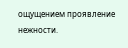ощущением проявление нежности.